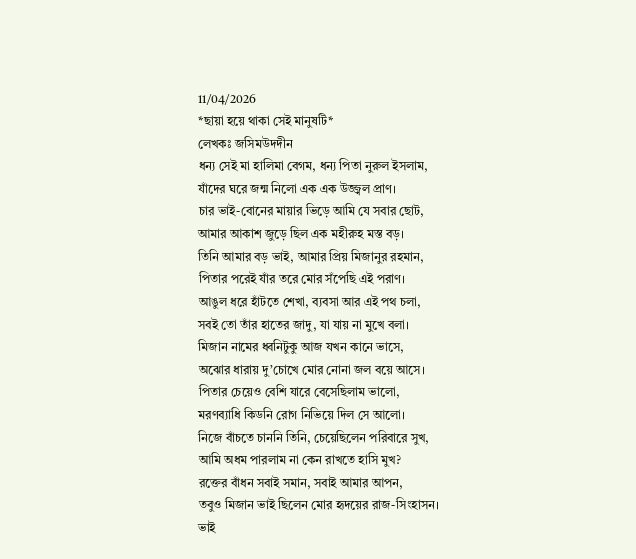11/04/2026
*ছায়া হয়ে থাকা সেই মানুষটি*
লেখকঃ জসিমউদদীন
ধন্য সেই মা হালিমা বেগম, ধন্য পিতা নুরুল ইসলাম,
যাঁদের ঘরে জন্ম নিলো এক এক উজ্জ্বল প্রাণ।
চার ভাই-বোনের মায়ার ভিড়ে আমি যে সবার ছোট,
আমার আকাশ জুড়ে ছিল এক মহীরুহ মস্ত বড়।
তিনি আমার বড় ভাই, আমার প্রিয় মিজানুর রহমান,
পিতার পরেই যাঁর তরে মোর সঁপেছি এই পরাণ।
আঙুল ধরে হাঁটতে শেখা, ব্যবসা আর এই পথ চলা,
সবই তো তাঁর হাতের জাদু, যা যায় না মুখে বলা।
মিজান নামের ধ্বনিটুকু আজ যখন কানে ভাসে,
অঝোর ধারায় দু’চোখে মোর নোনা জল বয়ে আসে।
পিতার চেয়েও বেশি যারে বেসেছিলাম ভালো,
মরণব্যাধি কিডনি রোগ নিভিয়ে দিল সে আলো।
নিজে বাঁচতে চাননি তিনি, চেয়েছিলেন পরিবারে সুখ,
আমি অধম পারলাম না কেন রাখতে হাসি মুখ?
রক্তের বাঁধন সবাই সমান, সবাই আমার আপন,
তবুও মিজান ভাই ছিলেন মোর হৃদয়ের রাজ-সিংহাসন।
ভাই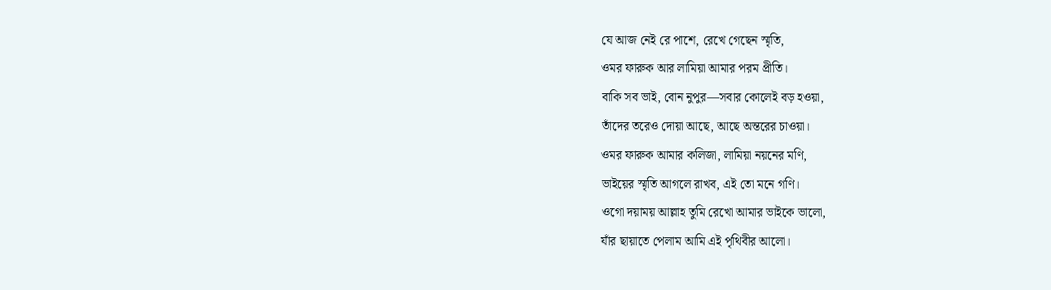যে আজ নেই রে পাশে, রেখে গেছেন স্মৃতি,
ওমর ফারুক আর লামিয়া আমার পরম প্রীতি।
বাকি সব ভাই, বোন নুপুর—সবার কোলেই বড় হওয়া,
তাঁদের তরেও দোয়া আছে, আছে অন্তরের চাওয়া।
ওমর ফারুক আমার কলিজা, লামিয়া নয়নের মণি,
ভাইয়ের স্মৃতি আগলে রাখব, এই তো মনে গণি।
ওগো দয়াময় আল্লাহ তুমি রেখো আমার ভাইকে ভালো,
যাঁর ছায়াতে পেলাম আমি এই পৃথিবীর আলো।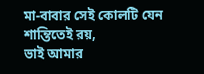মা-বাবার সেই কোলটি যেন শান্তিতেই রয়,
ভাই আমার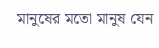মানুষের মতো মানুষ যেন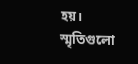হয়।
স্মৃতিগুলো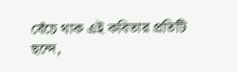বেঁচে থাক এই কবিতার প্রতিটি ছন্দে,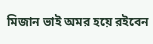মিজান ভাই অমর হয়ে রইবেন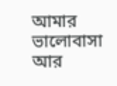আমার ভালোবাসা আর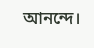আনন্দে।